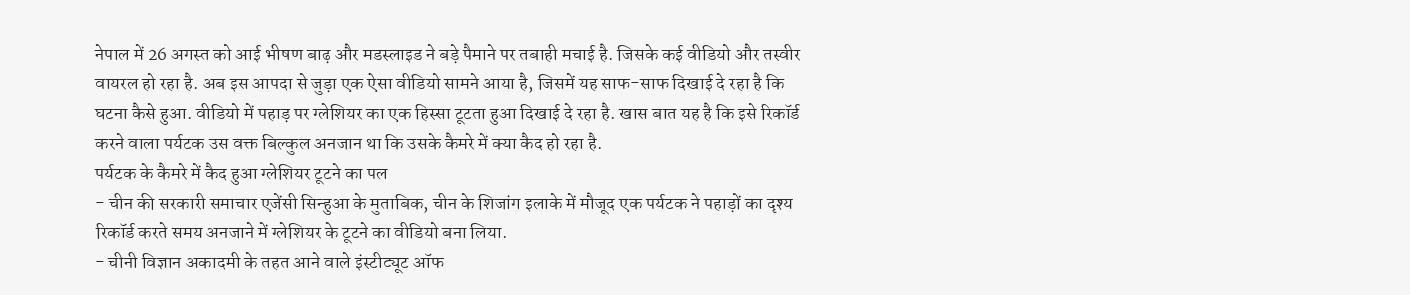नेपाल में 26 अगस्त को आई भीषण बाढ़ और मडस्लाइड ने बड़े पैमाने पर तबाही मचाई है. जिसके कई वीडियो और तस्वीर वायरल हो रहा है. अब इस आपदा से जुड़ा एक ऐसा वीडियो सामने आया है, जिसमें यह साफ-साफ दिखाई दे रहा है कि घटना कैसे हुआ. वीडियो में पहाड़ पर ग्लेशियर का एक हिस्सा टूटता हुआ दिखाई दे रहा है. खास बात यह है कि इसे रिकॉर्ड करने वाला पर्यटक उस वक्त बिल्कुल अनजान था कि उसके कैमरे में क्या कैद हो रहा है.
पर्यटक के कैमरे में कैद हुआ ग्लेशियर टूटने का पल
- चीन की सरकारी समाचार एजेंसी सिन्हुआ के मुताबिक, चीन के शिजांग इलाके में मौजूद एक पर्यटक ने पहाड़ों का दृश्य रिकॉर्ड करते समय अनजाने में ग्लेशियर के टूटने का वीडियो बना लिया.
- चीनी विज्ञान अकादमी के तहत आने वाले इंस्टीट्यूट ऑफ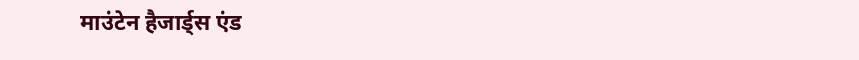माउंटेन हैजार्ड्स एंड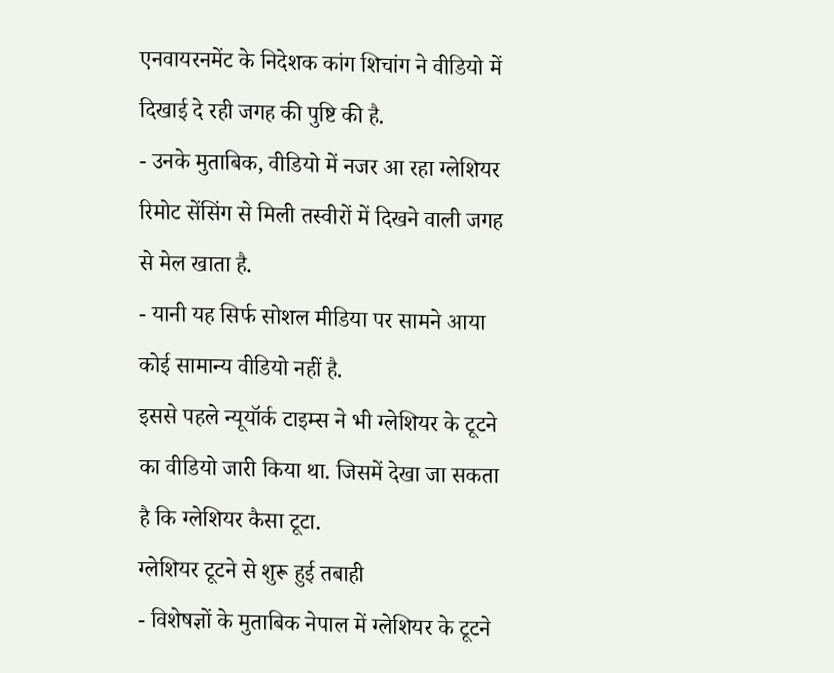एनवायरनमेंट के निदेशक कांग शिचांग ने वीडियो में दिखाई दे रही जगह की पुष्टि की है.
- उनके मुताबिक, वीडियो में नजर आ रहा ग्लेशियर रिमोट सेंसिंग से मिली तस्वीरों में दिखने वाली जगह से मेल खाता है.
- यानी यह सिर्फ सोशल मीडिया पर सामने आया कोई सामान्य वीडियो नहीं है.
इससे पहले न्यूयॉर्क टाइम्स ने भी ग्लेशियर के टूटने का वीडियो जारी किया था. जिसमें देखा जा सकता है कि ग्लेशियर कैसा टूटा.
ग्लेशियर टूटने से शुरू हुई तबाही
- विशेषज्ञों के मुताबिक नेपाल में ग्लेशियर के टूटने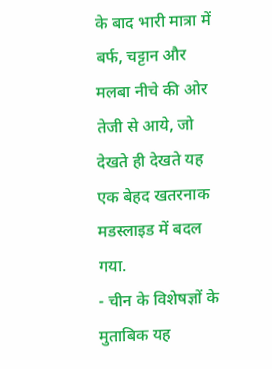के बाद भारी मात्रा में बर्फ, चट्टान और मलबा नीचे की ओर तेजी से आये, जो देखते ही देखते यह एक बेहद खतरनाक मडस्लाइड में बदल गया.
- चीन के विशेषज्ञों के मुताबिक यह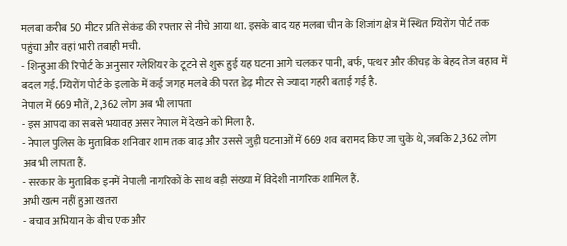मलबा करीब 50 मीटर प्रति सेकंड की रफ्तार से नीचे आया था. इसके बाद यह मलबा चीन के शिजांग क्षेत्र में स्थित ग्यिरोंग पोर्ट तक पहुंचा और वहां भारी तबाही मची.
- शिन्हुआ की रिपोर्ट के अनुसार ग्लेशियर के टूटने से शुरू हुई यह घटना आगे चलकर पानी, बर्फ, पत्थर और कीचड़ के बेहद तेज बहाव में बदल गई. ग्यिरोंग पोर्ट के इलाके में कई जगह मलबे की परत डेढ़ मीटर से ज्यादा गहरी बताई गई है.
नेपाल में 669 मौतें, 2,362 लोग अब भी लापता
- इस आपदा का सबसे भयावह असर नेपाल में देखने को मिला है.
- नेपाल पुलिस के मुताबिक शनिवार शाम तक बाढ़ और उससे जुड़ी घटनाओं में 669 शव बरामद किए जा चुके थे, जबकि 2,362 लोग अब भी लापता हैं.
- सरकार के मुताबिक इनमें नेपाली नागरिकों के साथ बड़ी संख्या में विदेशी नागरिक शामिल हैं.
अभी खत्म नहीं हुआ खतरा
- बचाव अभियान के बीच एक और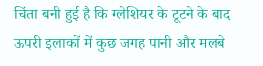चिंता बनी हुई है कि ग्लेशियर के टूटने के बाद ऊपरी इलाकों में कुछ जगह पानी और मलबे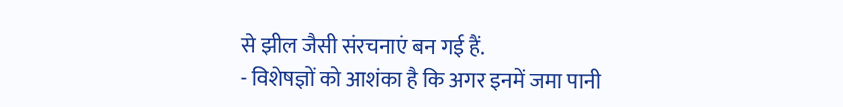से झील जैसी संरचनाएं बन गई हैं.
- विशेषज्ञों को आशंका है कि अगर इनमें जमा पानी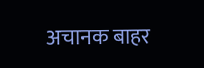अचानक बाहर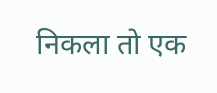निकला तो एक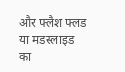और फ्लैश फ्लड या मडस्लाइड का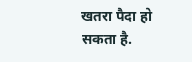खतरा पैदा हो सकता है.